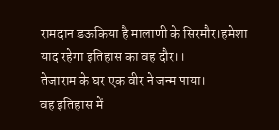रामदान डऊकिया है मालाणी के सिरमौर।हमेशा याद रहेगा इतिहास का वह दौर।।
तेजाराम के घर एक वीर ने जन्म पाया।
वह इतिहास में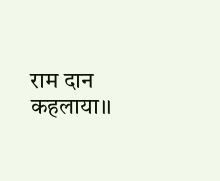राम दान कहलाया।।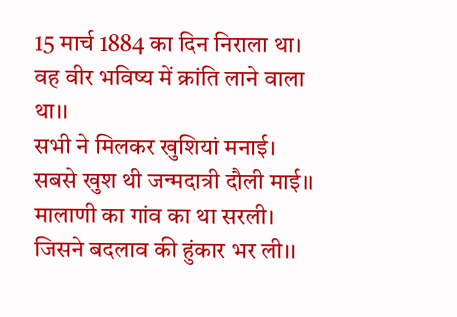15 मार्च 1884 का दिन निराला था।
वह वीर भविष्य में क्रांति लाने वाला था।।
सभी ने मिलकर खुशियां मनाई।
सबसे खुश थी जन्मदात्री दौली माई।।
मालाणी का गांव का था सरली।
जिसने बदलाव की हुंकार भर ली।।